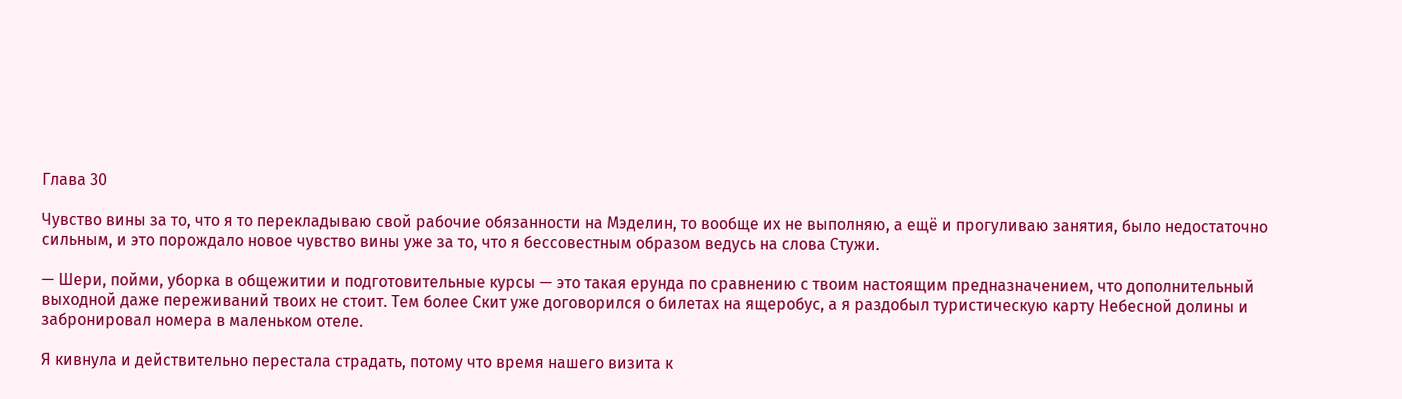Глава 30

Чувство вины за то, что я то перекладываю свой рабочие обязанности на Мэделин, то вообще их не выполняю, а ещё и прогуливаю занятия, было недостаточно сильным, и это порождало новое чувство вины уже за то, что я бессовестным образом ведусь на слова Стужи.

— Шери, пойми, уборка в общежитии и подготовительные курсы — это такая ерунда по сравнению с твоим настоящим предназначением, что дополнительный выходной даже переживаний твоих не стоит. Тем более Скит уже договорился о билетах на ящеробус, а я раздобыл туристическую карту Небесной долины и забронировал номера в маленьком отеле.

Я кивнула и действительно перестала страдать, потому что время нашего визита к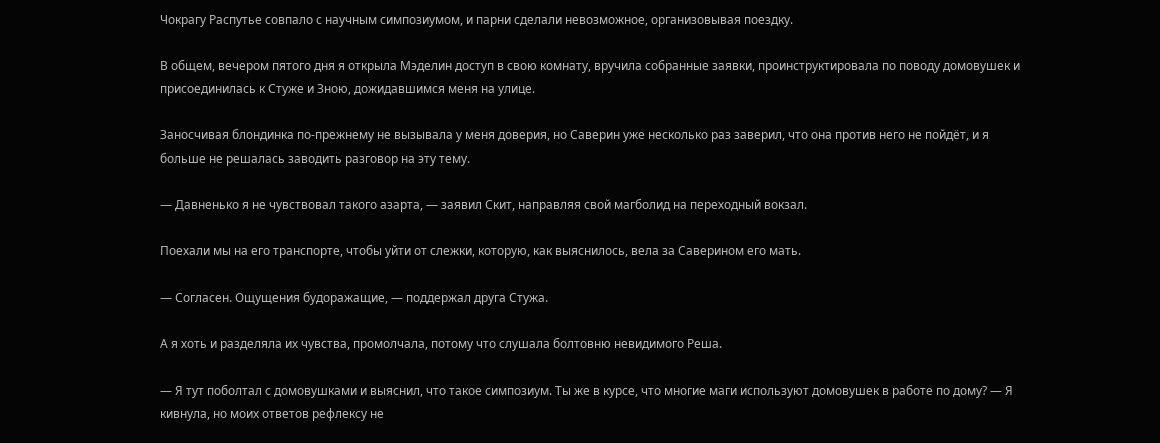Чокрагу Распутье совпало с научным симпозиумом, и парни сделали невозможное, организовывая поездку.

В общем, вечером пятого дня я открыла Мэделин доступ в свою комнату, вручила собранные заявки, проинструктировала по поводу домовушек и присоединилась к Стуже и Зною, дожидавшимся меня на улице.

Заносчивая блондинка по-прежнему не вызывала у меня доверия, но Саверин уже несколько раз заверил, что она против него не пойдёт, и я больше не решалась заводить разговор на эту тему.

— Давненько я не чувствовал такого азарта, — заявил Скит, направляя свой магболид на переходный вокзал.

Поехали мы на его транспорте, чтобы уйти от слежки, которую, как выяснилось, вела за Саверином его мать.

— Согласен. Ощущения будоражащие, — поддержал друга Стужа.

А я хоть и разделяла их чувства, промолчала, потому что слушала болтовню невидимого Реша.

— Я тут поболтал с домовушками и выяснил, что такое симпозиум. Ты же в курсе, что многие маги используют домовушек в работе по дому? — Я кивнула, но моих ответов рефлексу не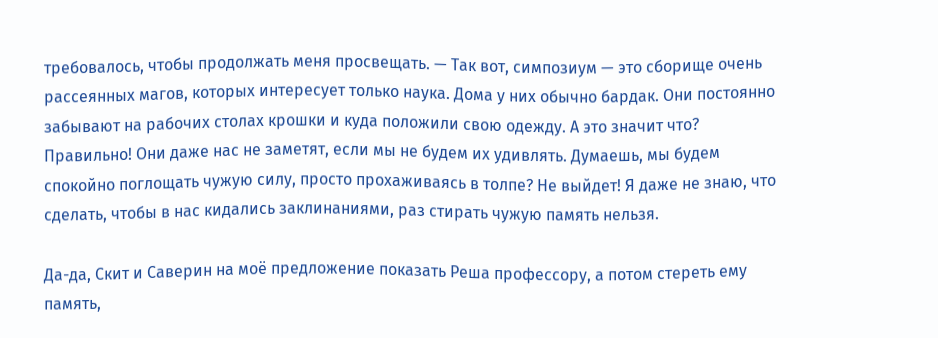требовалось, чтобы продолжать меня просвещать. — Так вот, симпозиум — это сборище очень рассеянных магов, которых интересует только наука. Дома у них обычно бардак. Они постоянно забывают на рабочих столах крошки и куда положили свою одежду. А это значит что? Правильно! Они даже нас не заметят, если мы не будем их удивлять. Думаешь, мы будем спокойно поглощать чужую силу, просто прохаживаясь в толпе? Не выйдет! Я даже не знаю, что сделать, чтобы в нас кидались заклинаниями, раз стирать чужую память нельзя.

Да-да, Скит и Саверин на моё предложение показать Реша профессору, а потом стереть ему память,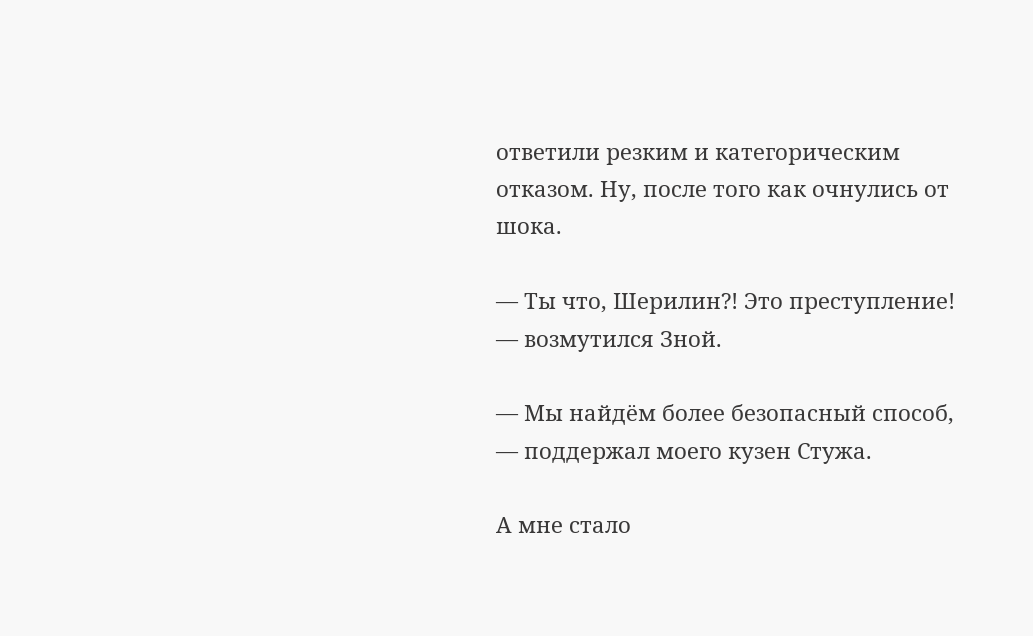ответили резким и категорическим отказом. Ну, после того как очнулись от шока.

— Ты что, Шерилин?! Это преступление! — возмутился Зной.

— Мы найдём более безопасный способ, — поддержал моего кузен Стужа.

А мне стало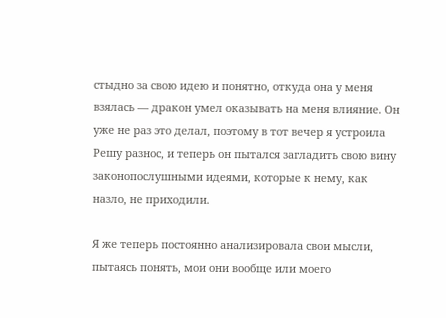стыдно за свою идею и понятно, откуда она у меня взялась — дракон умел оказывать на меня влияние. Он уже не раз это делал, поэтому в тот вечер я устроила Решу разнос, и теперь он пытался загладить свою вину законопослушными идеями, которые к нему, как назло, не приходили.

Я же теперь постоянно анализировала свои мысли, пытаясь понять, мои они вообще или моего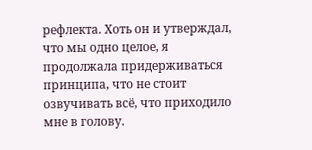рефлекта. Хоть он и утверждал, что мы одно целое, я продолжала придерживаться принципа, что не стоит озвучивать всё, что приходило мне в голову.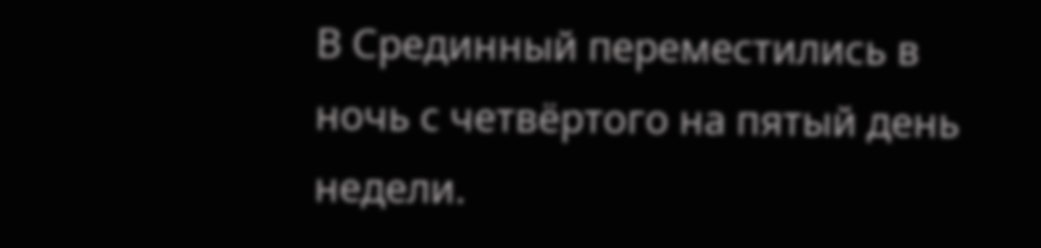В Срединный переместились в ночь с четвёртого на пятый день недели.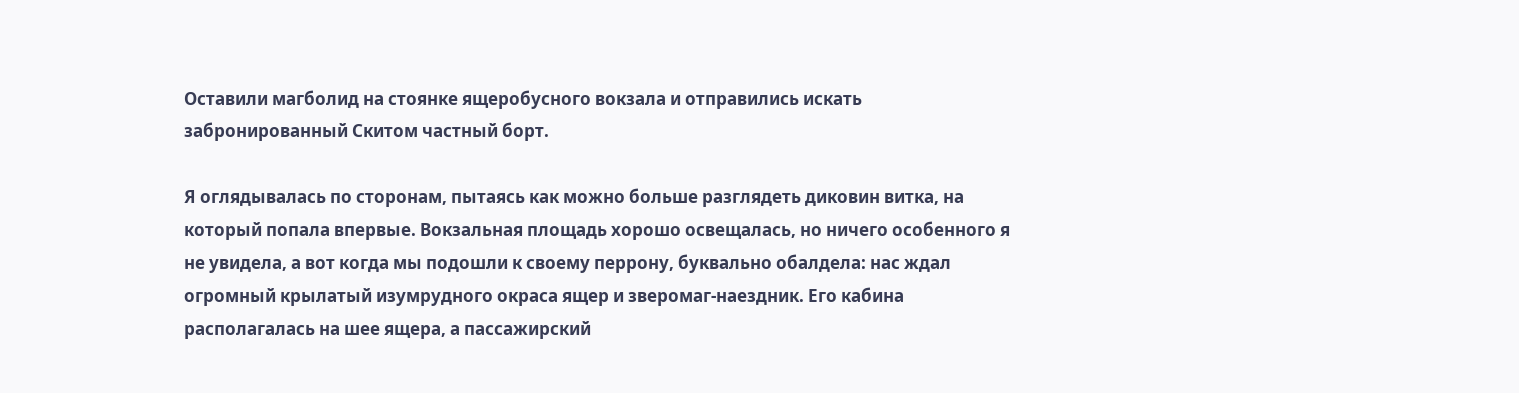Оставили магболид на стоянке ящеробусного вокзала и отправились искать забронированный Скитом частный борт.

Я оглядывалась по сторонам, пытаясь как можно больше разглядеть диковин витка, на который попала впервые. Вокзальная площадь хорошо освещалась, но ничего особенного я не увидела, а вот когда мы подошли к своему перрону, буквально обалдела: нас ждал огромный крылатый изумрудного окраса ящер и зверомаг-наездник. Его кабина располагалась на шее ящера, а пассажирский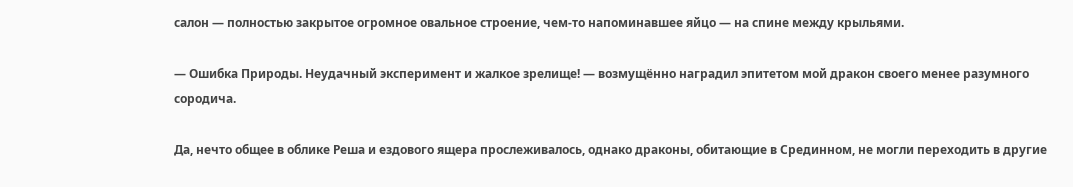салон — полностью закрытое огромное овальное строение, чем-то напоминавшее яйцо — на спине между крыльями.

— Ошибка Природы. Неудачный эксперимент и жалкое зрелище! — возмущённо наградил эпитетом мой дракон своего менее разумного сородича.

Да, нечто общее в облике Реша и ездового ящера прослеживалось, однако драконы, обитающие в Срединном, не могли переходить в другие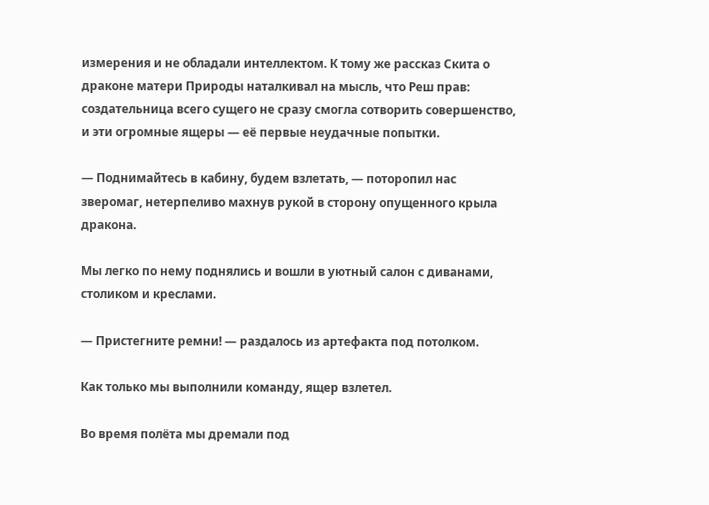измерения и не обладали интеллектом. К тому же рассказ Скита о драконе матери Природы наталкивал на мысль, что Реш прав: создательница всего сущего не сразу смогла сотворить совершенство, и эти огромные ящеры — её первые неудачные попытки.

— Поднимайтесь в кабину, будем взлетать, — поторопил нас зверомаг, нетерпеливо махнув рукой в сторону опущенного крыла дракона.

Мы легко по нему поднялись и вошли в уютный салон с диванами, столиком и креслами.

— Пристегните ремни! — раздалось из артефакта под потолком.

Как только мы выполнили команду, ящер взлетел.

Во время полёта мы дремали под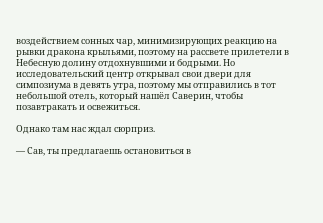воздействием сонных чар, минимизирующих реакцию на рывки дракона крыльями, поэтому на рассвете прилетели в Небесную долину отдохнувшими и бодрыми. Но исследовательский центр открывал свои двери для симпозиума в девять утра, поэтому мы отправились в тот небольшой отель, который нашёл Саверин, чтобы позавтракать и освежиться.

Однако там нас ждал сюрприз.

— Сав, ты предлагаешь остановиться в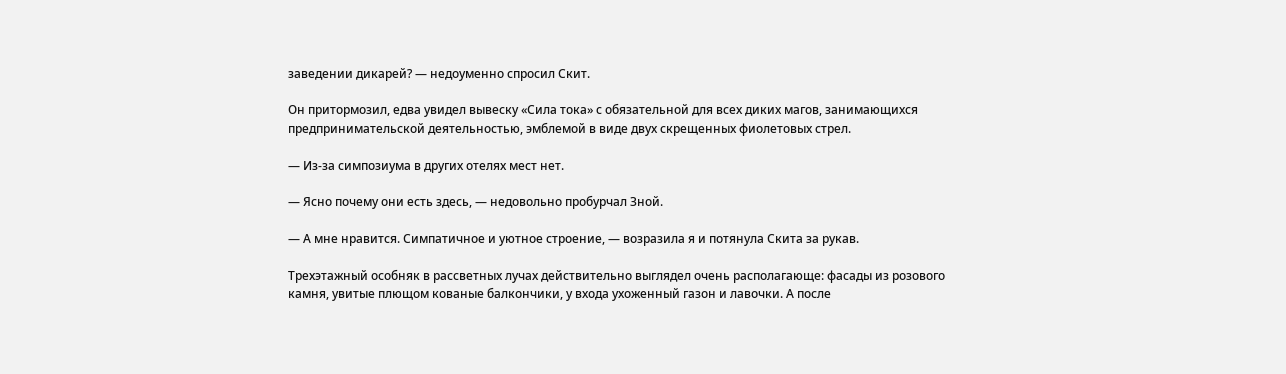заведении дикарей? — недоуменно спросил Скит.

Он притормозил, едва увидел вывеску «Сила тока» с обязательной для всех диких магов, занимающихся предпринимательской деятельностью, эмблемой в виде двух скрещенных фиолетовых стрел.

— Из-за симпозиума в других отелях мест нет.

— Ясно почему они есть здесь, — недовольно пробурчал Зной.

— А мне нравится. Симпатичное и уютное строение, — возразила я и потянула Скита за рукав.

Трехэтажный особняк в рассветных лучах действительно выглядел очень располагающе: фасады из розового камня, увитые плющом кованые балкончики, у входа ухоженный газон и лавочки. А после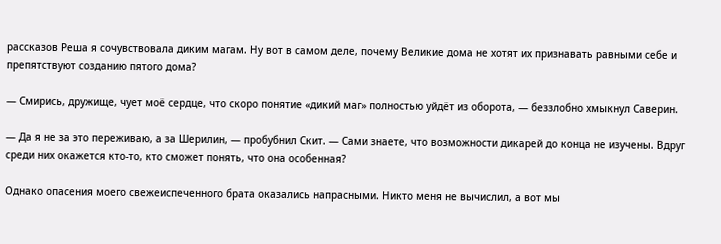рассказов Реша я сочувствовала диким магам. Ну вот в самом деле, почему Великие дома не хотят их признавать равными себе и препятствуют созданию пятого дома?

— Смирись, дружище, чует моё сердце, что скоро понятие «дикий маг» полностью уйдёт из оборота, — беззлобно хмыкнул Саверин.

— Да я не за это переживаю, а за Шерилин, — пробубнил Скит. — Сами знаете, что возможности дикарей до конца не изучены. Вдруг среди них окажется кто-то, кто сможет понять, что она особенная?

Однако опасения моего свежеиспеченного брата оказались напрасными. Никто меня не вычислил, а вот мы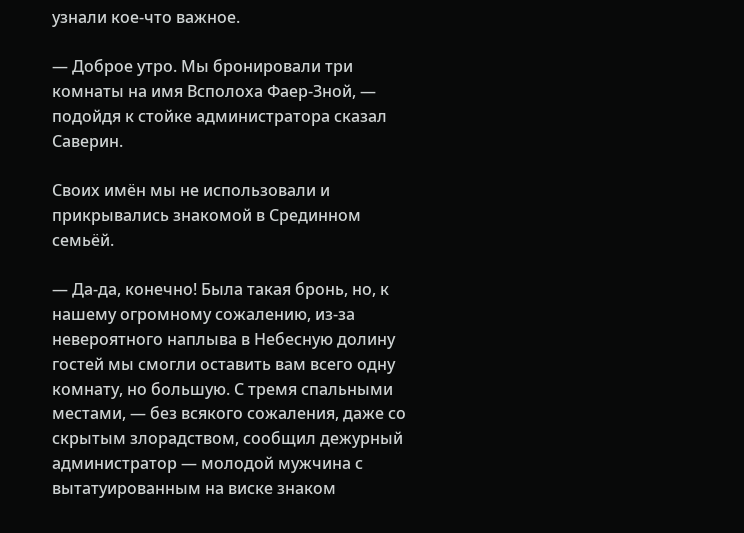узнали кое-что важное.

— Доброе утро. Мы бронировали три комнаты на имя Всполоха Фаер-Зной, — подойдя к стойке администратора сказал Саверин.

Своих имён мы не использовали и прикрывались знакомой в Срединном семьёй.

— Да-да, конечно! Была такая бронь, но, к нашему огромному сожалению, из-за невероятного наплыва в Небесную долину гостей мы смогли оставить вам всего одну комнату, но большую. С тремя спальными местами, — без всякого сожаления, даже со скрытым злорадством, сообщил дежурный администратор — молодой мужчина с вытатуированным на виске знаком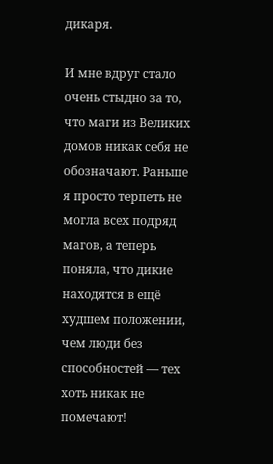дикаря.

И мне вдруг стало очень стыдно за то, что маги из Великих домов никак себя не обозначают. Раньше я просто терпеть не могла всех подряд магов, а теперь поняла, что дикие находятся в ещё худшем положении, чем люди без способностей — тех хоть никак не помечают!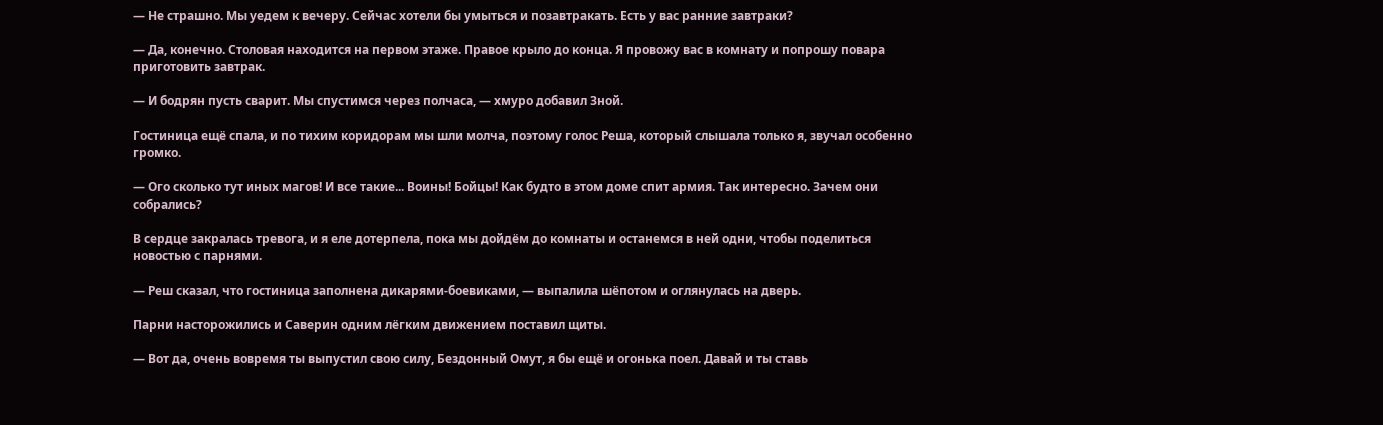— Не страшно. Мы уедем к вечеру. Сейчас хотели бы умыться и позавтракать. Есть у вас ранние завтраки?

— Да, конечно. Столовая находится на первом этаже. Правое крыло до конца. Я провожу вас в комнату и попрошу повара приготовить завтрак.

— И бодрян пусть сварит. Мы спустимся через полчаса, — хмуро добавил Зной.

Гостиница ещё спала, и по тихим коридорам мы шли молча, поэтому голос Реша, который слышала только я, звучал особенно громко.

— Ого сколько тут иных магов! И все такие... Воины! Бойцы! Как будто в этом доме спит армия. Так интересно. Зачем они собрались?

В сердце закралась тревога, и я еле дотерпела, пока мы дойдём до комнаты и останемся в ней одни, чтобы поделиться новостью с парнями.

— Реш сказал, что гостиница заполнена дикарями-боевиками, — выпалила шёпотом и оглянулась на дверь.

Парни насторожились и Саверин одним лёгким движением поставил щиты.

— Вот да, очень вовремя ты выпустил свою силу, Бездонный Омут, я бы ещё и огонька поел. Давай и ты ставь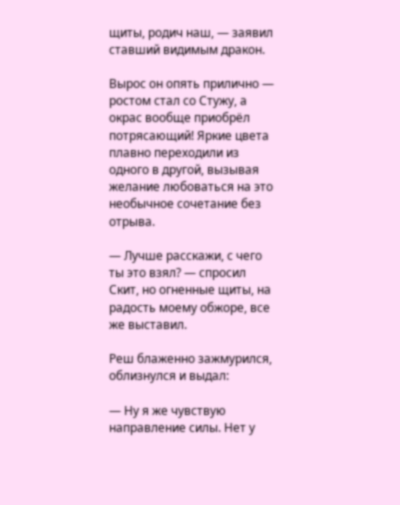щиты, родич наш, — заявил ставший видимым дракон.

Вырос он опять прилично — ростом стал со Стужу, а окрас вообще приобрёл потрясающий! Яркие цвета плавно переходили из одного в другой, вызывая желание любоваться на это необычное сочетание без отрыва.

— Лучше расскажи, с чего ты это взял? — спросил Скит, но огненные щиты, на радость моему обжоре, все же выставил.

Реш блаженно зажмурился, облизнулся и выдал:

— Ну я же чувствую направление силы. Нет у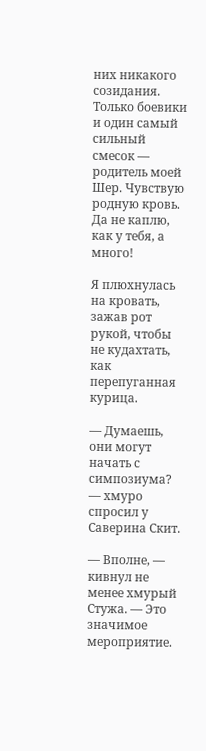них никакого созидания. Только боевики и один самый сильный смесок — родитель моей Шер. Чувствую родную кровь. Да не каплю, как у тебя, а много!

Я плюхнулась на кровать, зажав рот рукой, чтобы не кудахтать, как перепуганная курица.

— Думаешь, они могут начать с симпозиума? — хмуро спросил у Саверина Скит.

— Вполне, — кивнул не менее хмурый Стужа. — Это значимое мероприятие.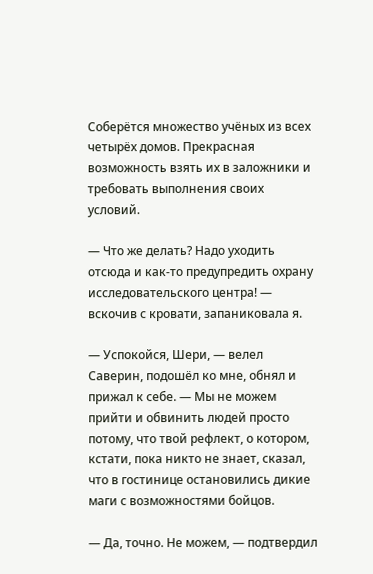Соберётся множество учёных из всех четырёх домов. Прекрасная возможность взять их в заложники и требовать выполнения своих условий.

— Что же делать? Надо уходить отсюда и как-то предупредить охрану исследовательского центра! — вскочив с кровати, запаниковала я.

— Успокойся, Шери, — велел Саверин, подошёл ко мне, обнял и прижал к себе. — Мы не можем прийти и обвинить людей просто потому, что твой рефлект, о котором, кстати, пока никто не знает, сказал, что в гостинице остановились дикие маги с возможностями бойцов.

— Да, точно. Не можем, — подтвердил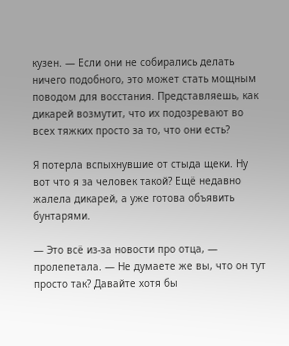кузен. — Если они не собирались делать ничего подобного, это может стать мощным поводом для восстания. Представляешь, как дикарей возмутит, что их подозревают во всех тяжких просто за то, что они есть?

Я потерла вспыхнувшие от стыда щеки. Ну вот что я за человек такой? Ещё недавно жалела дикарей, а уже готова объявить бунтарями.

— Это всё из-за новости про отца, — пролепетала. — Не думаете же вы, что он тут просто так? Давайте хотя бы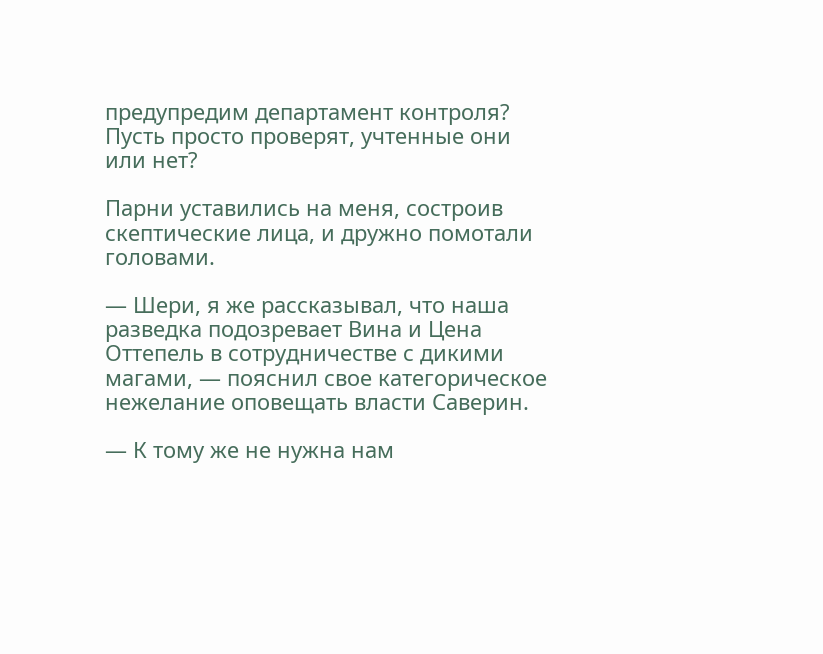предупредим департамент контроля? Пусть просто проверят, учтенные они или нет?

Парни уставились на меня, состроив скептические лица, и дружно помотали головами.

— Шери, я же рассказывал, что наша разведка подозревает Вина и Цена Оттепель в сотрудничестве с дикими магами, — пояснил свое категорическое нежелание оповещать власти Саверин.

— К тому же не нужна нам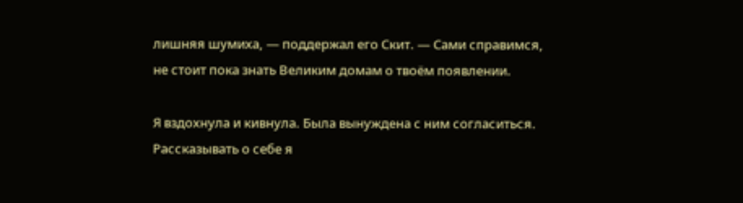лишняя шумиха, — поддержал его Скит. — Сами справимся, не стоит пока знать Великим домам о твоём появлении.

Я вздохнула и кивнула. Была вынуждена с ним согласиться. Рассказывать о себе я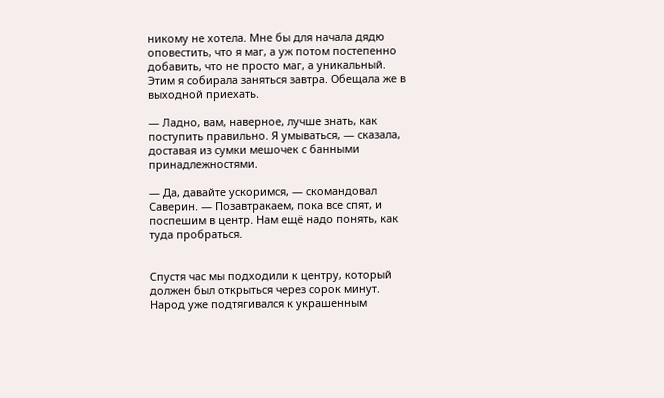никому не хотела. Мне бы для начала дядю оповестить, что я маг, а уж потом постепенно добавить, что не просто маг, а уникальный. Этим я собирала заняться завтра. Обещала же в выходной приехать.

— Ладно, вам, наверное, лучше знать, как поступить правильно. Я умываться, — сказала, доставая из сумки мешочек с банными принадлежностями.

— Да, давайте ускоримся, — скомандовал Саверин. — Позавтракаем, пока все спят, и поспешим в центр. Нам ещё надо понять, как туда пробраться.


Спустя час мы подходили к центру, который должен был открыться через сорок минут. Народ уже подтягивался к украшенным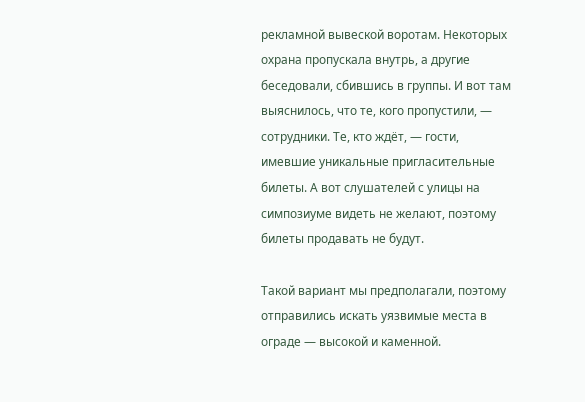рекламной вывеской воротам. Некоторых охрана пропускала внутрь, а другие беседовали, сбившись в группы. И вот там выяснилось, что те, кого пропустили, — сотрудники. Те, кто ждёт, — гости, имевшие уникальные пригласительные билеты. А вот слушателей с улицы на симпозиуме видеть не желают, поэтому билеты продавать не будут.

Такой вариант мы предполагали, поэтому отправились искать уязвимые места в ограде — высокой и каменной.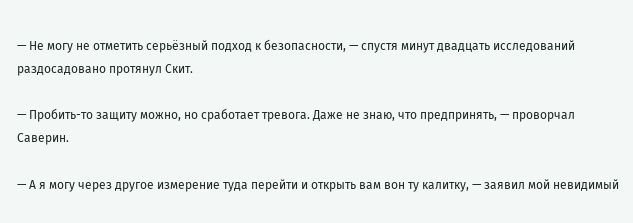— Не могу не отметить серьёзный подход к безопасности, — спустя минут двадцать исследований раздосадовано протянул Скит.

— Пробить-то защиту можно, но сработает тревога. Даже не знаю, что предпринять, — проворчал Саверин.

— А я могу через другое измерение туда перейти и открыть вам вон ту калитку, — заявил мой невидимый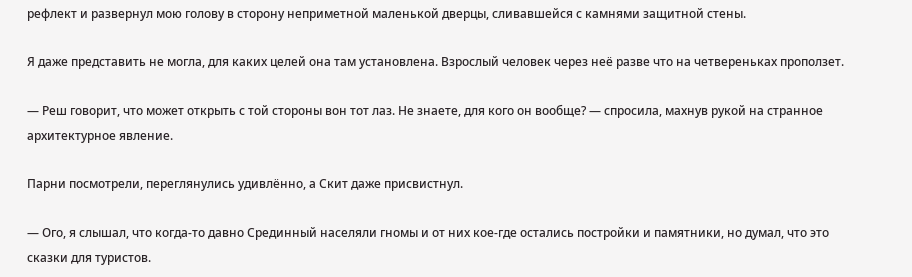рефлект и развернул мою голову в сторону неприметной маленькой дверцы, сливавшейся с камнями защитной стены.

Я даже представить не могла, для каких целей она там установлена. Взрослый человек через неё разве что на четвереньках проползет.

— Реш говорит, что может открыть с той стороны вон тот лаз. Не знаете, для кого он вообще? — спросила, махнув рукой на странное архитектурное явление.

Парни посмотрели, переглянулись удивлённо, а Скит даже присвистнул.

— Ого, я слышал, что когда-то давно Срединный населяли гномы и от них кое-где остались постройки и памятники, но думал, что это сказки для туристов.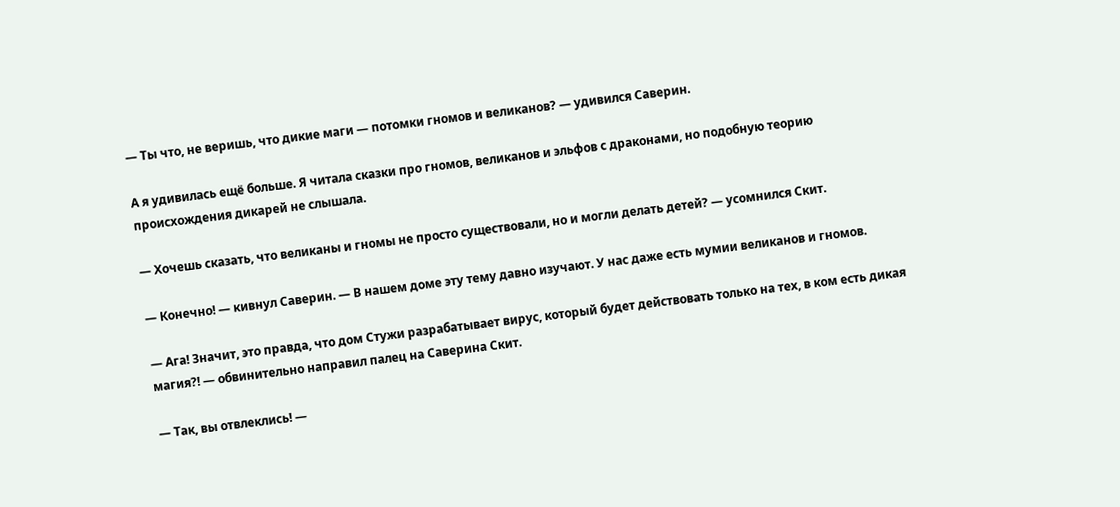— Ты что, не веришь, что дикие маги — потомки гномов и великанов? — удивился Саверин.

А я удивилась ещё больше. Я читала сказки про гномов, великанов и эльфов с драконами, но подобную теорию происхождения дикарей не слышала.

— Хочешь сказать, что великаны и гномы не просто существовали, но и могли делать детей? — усомнился Скит.

— Конечно! — кивнул Саверин. — В нашем доме эту тему давно изучают. У нас даже есть мумии великанов и гномов.

— Ага! Значит, это правда, что дом Стужи разрабатывает вирус, который будет действовать только на тех, в ком есть дикая магия?! — обвинительно направил палец на Саверина Скит.

— Так, вы отвлеклись! —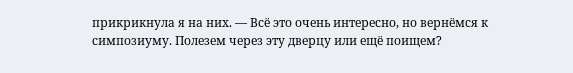прикрикнула я на них. — Всё это очень интересно, но вернёмся к симпозиуму. Полезем через эту дверцу или ещё поищем?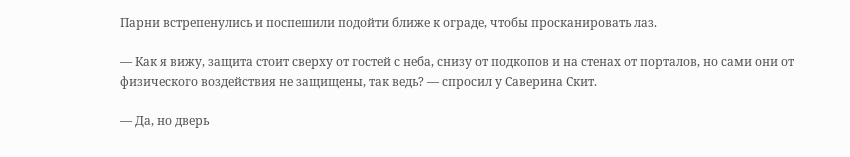Парни встрепенулись и поспешили подойти ближе к ограде, чтобы просканировать лаз.

— Как я вижу, защита стоит сверху от гостей с неба, снизу от подкопов и на стенах от порталов, но сами они от физического воздействия не защищены, так ведь? — спросил у Саверина Скит.

— Да, но дверь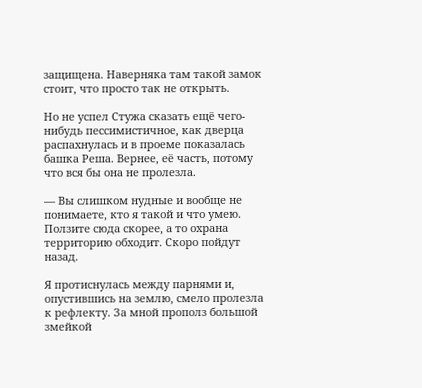защищена. Наверняка там такой замок стоит, что просто так не открыть.

Но не успел Стужа сказать ещё чего-нибудь пессимистичное, как дверца распахнулась и в проеме показалась башка Реша. Вернее, её часть, потому что вся бы она не пролезла.

— Вы слишком нудные и вообще не понимаете, кто я такой и что умею. Ползите сюда скорее, а то охрана территорию обходит. Скоро пойдут назад.

Я протиснулась между парнями и, опустившись на землю, смело пролезла к рефлекту. За мной прополз большой змейкой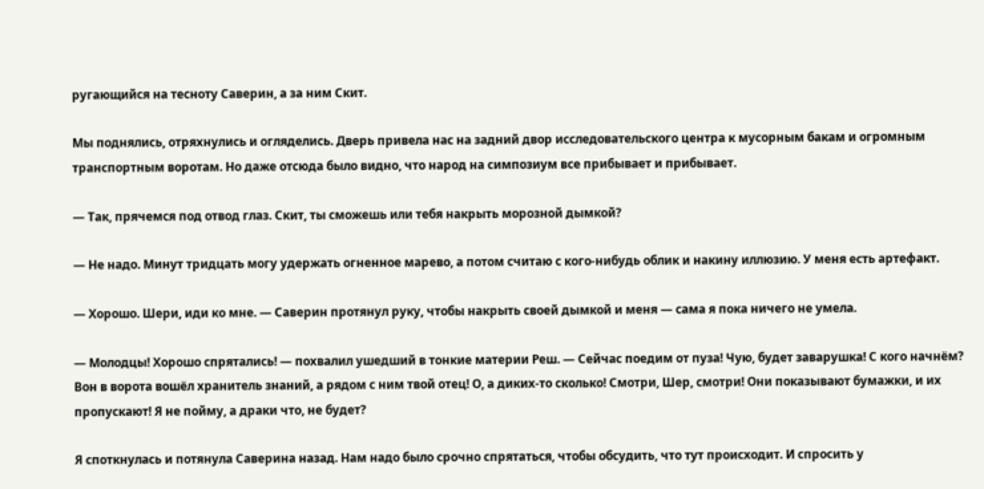ругающийся на тесноту Саверин, а за ним Скит.

Мы поднялись, отряхнулись и огляделись. Дверь привела нас на задний двор исследовательского центра к мусорным бакам и огромным транспортным воротам. Но даже отсюда было видно, что народ на симпозиум все прибывает и прибывает.

— Так, прячемся под отвод глаз. Скит, ты сможешь или тебя накрыть морозной дымкой?

— Не надо. Минут тридцать могу удержать огненное марево, а потом считаю с кого-нибудь облик и накину иллюзию. У меня есть артефакт.

— Хорошо. Шери, иди ко мне. — Саверин протянул руку, чтобы накрыть своей дымкой и меня — сама я пока ничего не умела.

— Молодцы! Хорошо спрятались! — похвалил ушедший в тонкие материи Реш. — Сейчас поедим от пуза! Чую, будет заварушка! С кого начнём? Вон в ворота вошёл хранитель знаний, а рядом с ним твой отец! О, а диких-то сколько! Смотри, Шер, смотри! Они показывают бумажки, и их пропускают! Я не пойму, а драки что, не будет?

Я споткнулась и потянула Саверина назад. Нам надо было срочно спрятаться, чтобы обсудить, что тут происходит. И спросить у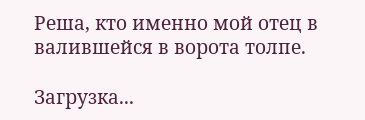Реша, кто именно мой отец в валившейся в ворота толпе.

Загрузка...